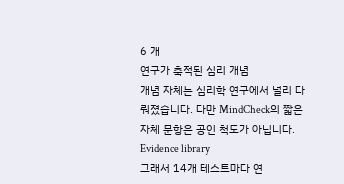6 개
연구가 축적된 심리 개념
개념 자체는 심리학 연구에서 널리 다뤄졌습니다. 다만 MindCheck의 짧은 자체 문항은 공인 척도가 아닙니다.
Evidence library
그래서 14개 테스트마다 연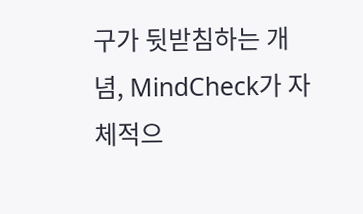구가 뒷받침하는 개념, MindCheck가 자체적으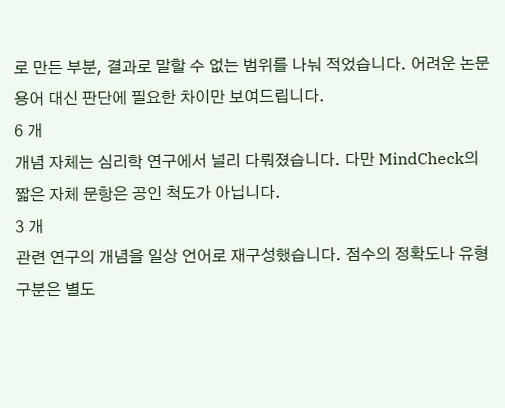로 만든 부분, 결과로 말할 수 없는 범위를 나눠 적었습니다. 어려운 논문 용어 대신 판단에 필요한 차이만 보여드립니다.
6 개
개념 자체는 심리학 연구에서 널리 다뤄졌습니다. 다만 MindCheck의 짧은 자체 문항은 공인 척도가 아닙니다.
3 개
관련 연구의 개념을 일상 언어로 재구성했습니다. 점수의 정확도나 유형 구분은 별도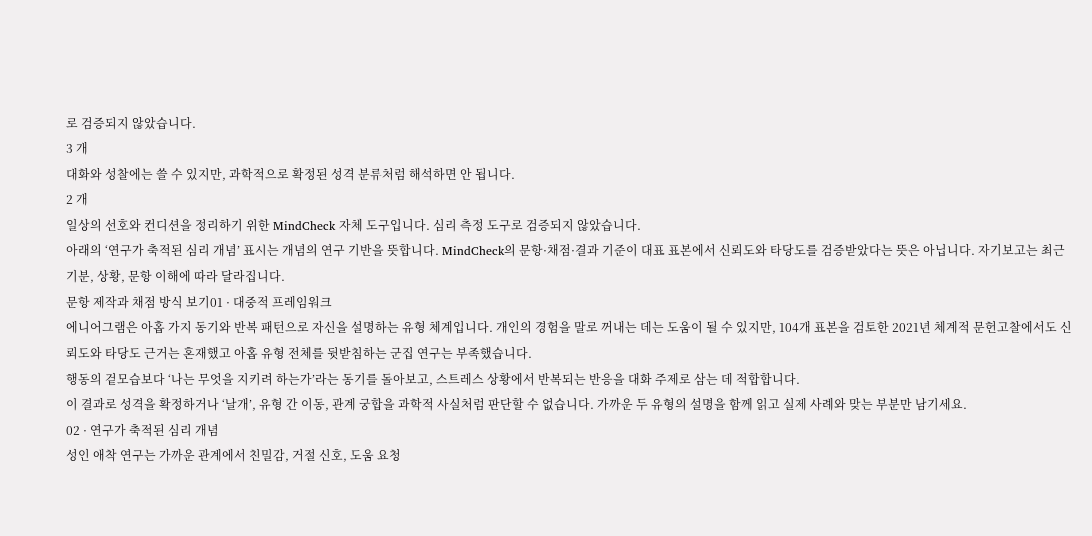로 검증되지 않았습니다.
3 개
대화와 성찰에는 쓸 수 있지만, 과학적으로 확정된 성격 분류처럼 해석하면 안 됩니다.
2 개
일상의 선호와 컨디션을 정리하기 위한 MindCheck 자체 도구입니다. 심리 측정 도구로 검증되지 않았습니다.
아래의 ‘연구가 축적된 심리 개념’ 표시는 개념의 연구 기반을 뜻합니다. MindCheck의 문항·채점·결과 기준이 대표 표본에서 신뢰도와 타당도를 검증받았다는 뜻은 아닙니다. 자기보고는 최근 기분, 상황, 문항 이해에 따라 달라집니다.
문항 제작과 채점 방식 보기01 · 대중적 프레임워크
에니어그램은 아홉 가지 동기와 반복 패턴으로 자신을 설명하는 유형 체계입니다. 개인의 경험을 말로 꺼내는 데는 도움이 될 수 있지만, 104개 표본을 검토한 2021년 체계적 문헌고찰에서도 신뢰도와 타당도 근거는 혼재했고 아홉 유형 전체를 뒷받침하는 군집 연구는 부족했습니다.
행동의 겉모습보다 ‘나는 무엇을 지키려 하는가’라는 동기를 돌아보고, 스트레스 상황에서 반복되는 반응을 대화 주제로 삼는 데 적합합니다.
이 결과로 성격을 확정하거나 ‘날개’, 유형 간 이동, 관계 궁합을 과학적 사실처럼 판단할 수 없습니다. 가까운 두 유형의 설명을 함께 읽고 실제 사례와 맞는 부분만 남기세요.
02 · 연구가 축적된 심리 개념
성인 애착 연구는 가까운 관계에서 친밀감, 거절 신호, 도움 요청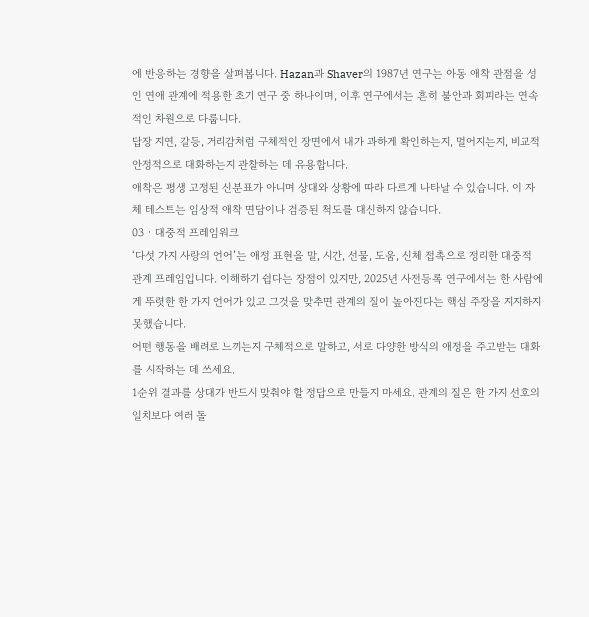에 반응하는 경향을 살펴봅니다. Hazan과 Shaver의 1987년 연구는 아동 애착 관점을 성인 연애 관계에 적용한 초기 연구 중 하나이며, 이후 연구에서는 흔히 불안과 회피라는 연속적인 차원으로 다룹니다.
답장 지연, 갈등, 거리감처럼 구체적인 장면에서 내가 과하게 확인하는지, 멀어지는지, 비교적 안정적으로 대화하는지 관찰하는 데 유용합니다.
애착은 평생 고정된 신분표가 아니며 상대와 상황에 따라 다르게 나타날 수 있습니다. 이 자체 테스트는 임상적 애착 면담이나 검증된 척도를 대신하지 않습니다.
03 · 대중적 프레임워크
‘다섯 가지 사랑의 언어’는 애정 표현을 말, 시간, 선물, 도움, 신체 접촉으로 정리한 대중적 관계 프레임입니다. 이해하기 쉽다는 장점이 있지만, 2025년 사전등록 연구에서는 한 사람에게 뚜렷한 한 가지 언어가 있고 그것을 맞추면 관계의 질이 높아진다는 핵심 주장을 지지하지 못했습니다.
어떤 행동을 배려로 느끼는지 구체적으로 말하고, 서로 다양한 방식의 애정을 주고받는 대화를 시작하는 데 쓰세요.
1순위 결과를 상대가 반드시 맞춰야 할 정답으로 만들지 마세요. 관계의 질은 한 가지 선호의 일치보다 여러 돌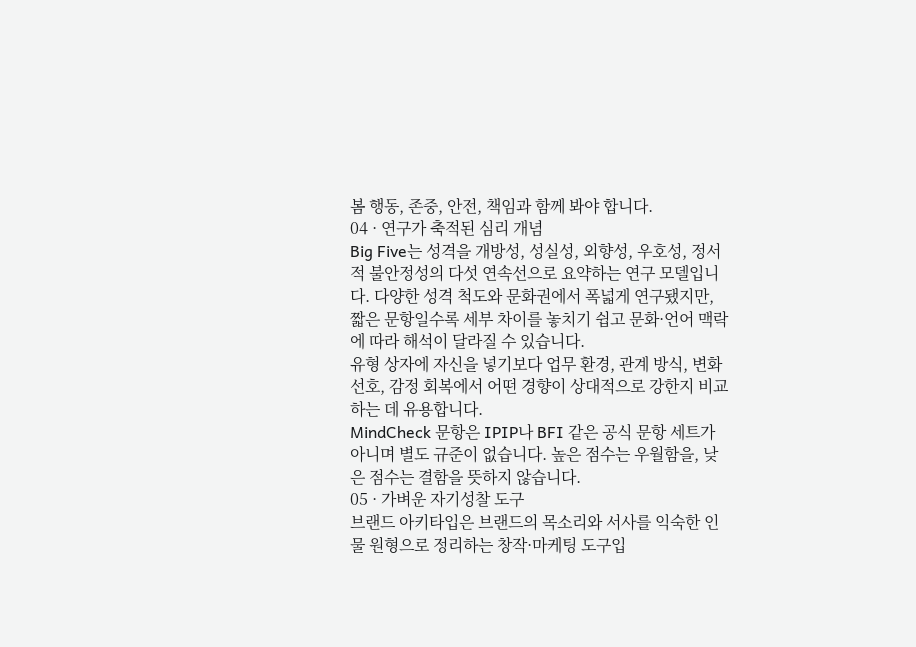봄 행동, 존중, 안전, 책임과 함께 봐야 합니다.
04 · 연구가 축적된 심리 개념
Big Five는 성격을 개방성, 성실성, 외향성, 우호성, 정서적 불안정성의 다섯 연속선으로 요약하는 연구 모델입니다. 다양한 성격 척도와 문화권에서 폭넓게 연구됐지만, 짧은 문항일수록 세부 차이를 놓치기 쉽고 문화·언어 맥락에 따라 해석이 달라질 수 있습니다.
유형 상자에 자신을 넣기보다 업무 환경, 관계 방식, 변화 선호, 감정 회복에서 어떤 경향이 상대적으로 강한지 비교하는 데 유용합니다.
MindCheck 문항은 IPIP나 BFI 같은 공식 문항 세트가 아니며 별도 규준이 없습니다. 높은 점수는 우월함을, 낮은 점수는 결함을 뜻하지 않습니다.
05 · 가벼운 자기성찰 도구
브랜드 아키타입은 브랜드의 목소리와 서사를 익숙한 인물 원형으로 정리하는 창작·마케팅 도구입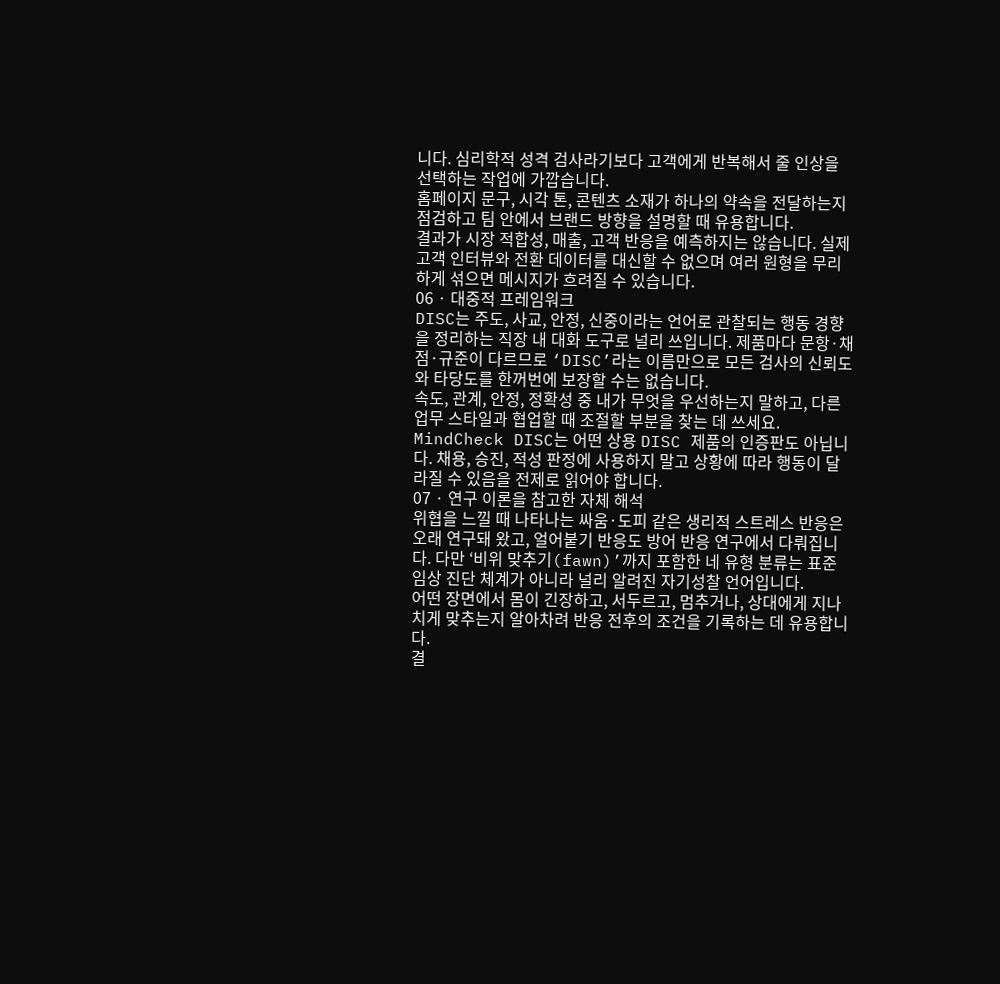니다. 심리학적 성격 검사라기보다 고객에게 반복해서 줄 인상을 선택하는 작업에 가깝습니다.
홈페이지 문구, 시각 톤, 콘텐츠 소재가 하나의 약속을 전달하는지 점검하고 팀 안에서 브랜드 방향을 설명할 때 유용합니다.
결과가 시장 적합성, 매출, 고객 반응을 예측하지는 않습니다. 실제 고객 인터뷰와 전환 데이터를 대신할 수 없으며 여러 원형을 무리하게 섞으면 메시지가 흐려질 수 있습니다.
06 · 대중적 프레임워크
DISC는 주도, 사교, 안정, 신중이라는 언어로 관찰되는 행동 경향을 정리하는 직장 내 대화 도구로 널리 쓰입니다. 제품마다 문항·채점·규준이 다르므로 ‘DISC’라는 이름만으로 모든 검사의 신뢰도와 타당도를 한꺼번에 보장할 수는 없습니다.
속도, 관계, 안정, 정확성 중 내가 무엇을 우선하는지 말하고, 다른 업무 스타일과 협업할 때 조절할 부분을 찾는 데 쓰세요.
MindCheck DISC는 어떤 상용 DISC 제품의 인증판도 아닙니다. 채용, 승진, 적성 판정에 사용하지 말고 상황에 따라 행동이 달라질 수 있음을 전제로 읽어야 합니다.
07 · 연구 이론을 참고한 자체 해석
위협을 느낄 때 나타나는 싸움·도피 같은 생리적 스트레스 반응은 오래 연구돼 왔고, 얼어붙기 반응도 방어 반응 연구에서 다뤄집니다. 다만 ‘비위 맞추기(fawn)’까지 포함한 네 유형 분류는 표준 임상 진단 체계가 아니라 널리 알려진 자기성찰 언어입니다.
어떤 장면에서 몸이 긴장하고, 서두르고, 멈추거나, 상대에게 지나치게 맞추는지 알아차려 반응 전후의 조건을 기록하는 데 유용합니다.
결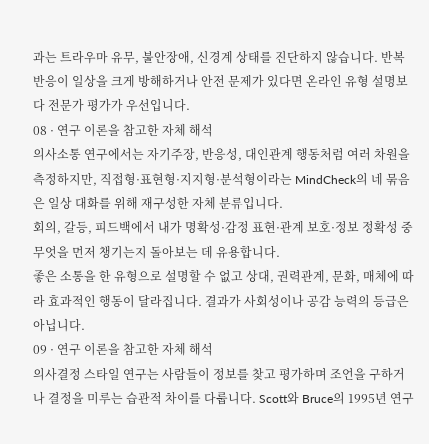과는 트라우마 유무, 불안장애, 신경계 상태를 진단하지 않습니다. 반복 반응이 일상을 크게 방해하거나 안전 문제가 있다면 온라인 유형 설명보다 전문가 평가가 우선입니다.
08 · 연구 이론을 참고한 자체 해석
의사소통 연구에서는 자기주장, 반응성, 대인관계 행동처럼 여러 차원을 측정하지만, 직접형·표현형·지지형·분석형이라는 MindCheck의 네 묶음은 일상 대화를 위해 재구성한 자체 분류입니다.
회의, 갈등, 피드백에서 내가 명확성·감정 표현·관계 보호·정보 정확성 중 무엇을 먼저 챙기는지 돌아보는 데 유용합니다.
좋은 소통을 한 유형으로 설명할 수 없고 상대, 권력관계, 문화, 매체에 따라 효과적인 행동이 달라집니다. 결과가 사회성이나 공감 능력의 등급은 아닙니다.
09 · 연구 이론을 참고한 자체 해석
의사결정 스타일 연구는 사람들이 정보를 찾고 평가하며 조언을 구하거나 결정을 미루는 습관적 차이를 다룹니다. Scott와 Bruce의 1995년 연구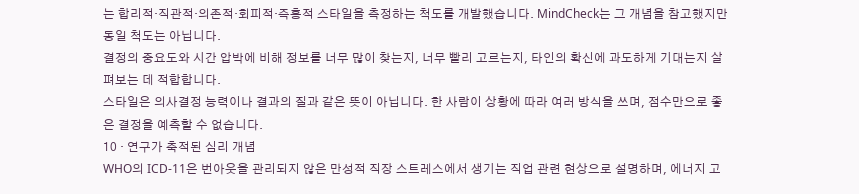는 합리적·직관적·의존적·회피적·즉흥적 스타일을 측정하는 척도를 개발했습니다. MindCheck는 그 개념을 참고했지만 동일 척도는 아닙니다.
결정의 중요도와 시간 압박에 비해 정보를 너무 많이 찾는지, 너무 빨리 고르는지, 타인의 확신에 과도하게 기대는지 살펴보는 데 적합합니다.
스타일은 의사결정 능력이나 결과의 질과 같은 뜻이 아닙니다. 한 사람이 상황에 따라 여러 방식을 쓰며, 점수만으로 좋은 결정을 예측할 수 없습니다.
10 · 연구가 축적된 심리 개념
WHO의 ICD-11은 번아웃을 관리되지 않은 만성적 직장 스트레스에서 생기는 직업 관련 현상으로 설명하며, 에너지 고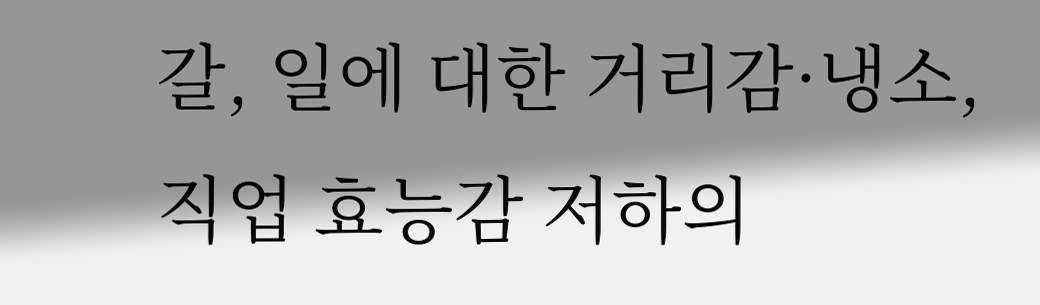갈, 일에 대한 거리감·냉소, 직업 효능감 저하의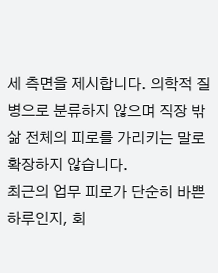세 측면을 제시합니다. 의학적 질병으로 분류하지 않으며 직장 밖 삶 전체의 피로를 가리키는 말로 확장하지 않습니다.
최근의 업무 피로가 단순히 바쁜 하루인지, 회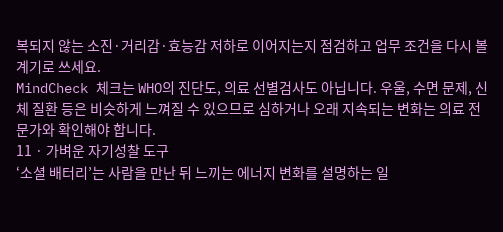복되지 않는 소진·거리감·효능감 저하로 이어지는지 점검하고 업무 조건을 다시 볼 계기로 쓰세요.
MindCheck 체크는 WHO의 진단도, 의료 선별검사도 아닙니다. 우울, 수면 문제, 신체 질환 등은 비슷하게 느껴질 수 있으므로 심하거나 오래 지속되는 변화는 의료 전문가와 확인해야 합니다.
11 · 가벼운 자기성찰 도구
‘소셜 배터리’는 사람을 만난 뒤 느끼는 에너지 변화를 설명하는 일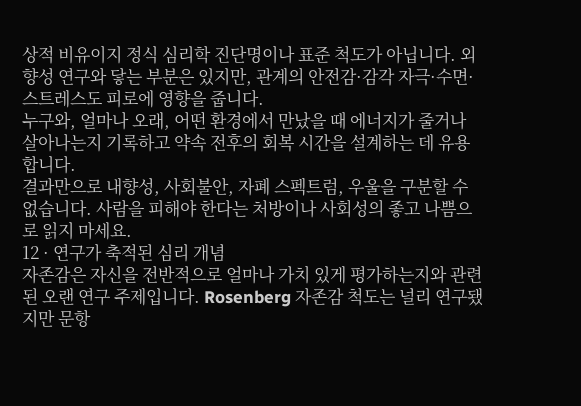상적 비유이지 정식 심리학 진단명이나 표준 척도가 아닙니다. 외향성 연구와 닿는 부분은 있지만, 관계의 안전감·감각 자극·수면·스트레스도 피로에 영향을 줍니다.
누구와, 얼마나 오래, 어떤 환경에서 만났을 때 에너지가 줄거나 살아나는지 기록하고 약속 전후의 회복 시간을 설계하는 데 유용합니다.
결과만으로 내향성, 사회불안, 자폐 스펙트럼, 우울을 구분할 수 없습니다. 사람을 피해야 한다는 처방이나 사회성의 좋고 나쁨으로 읽지 마세요.
12 · 연구가 축적된 심리 개념
자존감은 자신을 전반적으로 얼마나 가치 있게 평가하는지와 관련된 오랜 연구 주제입니다. Rosenberg 자존감 척도는 널리 연구됐지만 문항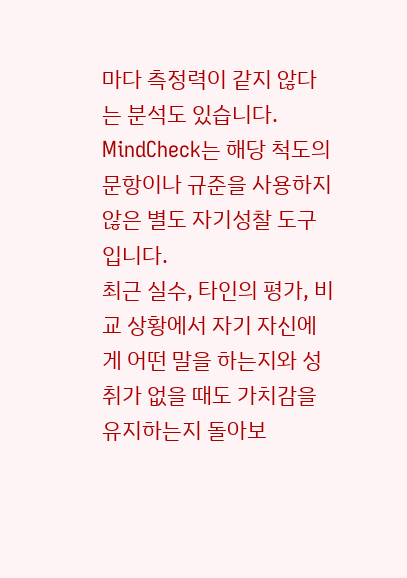마다 측정력이 같지 않다는 분석도 있습니다. MindCheck는 해당 척도의 문항이나 규준을 사용하지 않은 별도 자기성찰 도구입니다.
최근 실수, 타인의 평가, 비교 상황에서 자기 자신에게 어떤 말을 하는지와 성취가 없을 때도 가치감을 유지하는지 돌아보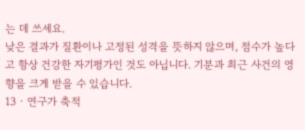는 데 쓰세요.
낮은 결과가 질환이나 고정된 성격을 뜻하지 않으며, 점수가 높다고 항상 건강한 자기평가인 것도 아닙니다. 기분과 최근 사건의 영향을 크게 받을 수 있습니다.
13 · 연구가 축적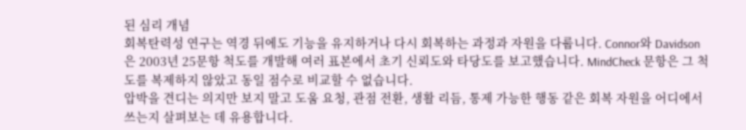된 심리 개념
회복탄력성 연구는 역경 뒤에도 기능을 유지하거나 다시 회복하는 과정과 자원을 다룹니다. Connor와 Davidson은 2003년 25문항 척도를 개발해 여러 표본에서 초기 신뢰도와 타당도를 보고했습니다. MindCheck 문항은 그 척도를 복제하지 않았고 동일 점수로 비교할 수 없습니다.
압박을 견디는 의지만 보지 말고 도움 요청, 관점 전환, 생활 리듬, 통제 가능한 행동 같은 회복 자원을 어디에서 쓰는지 살펴보는 데 유용합니다.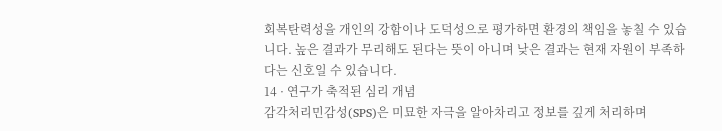회복탄력성을 개인의 강함이나 도덕성으로 평가하면 환경의 책임을 놓칠 수 있습니다. 높은 결과가 무리해도 된다는 뜻이 아니며 낮은 결과는 현재 자원이 부족하다는 신호일 수 있습니다.
14 · 연구가 축적된 심리 개념
감각처리민감성(SPS)은 미묘한 자극을 알아차리고 정보를 깊게 처리하며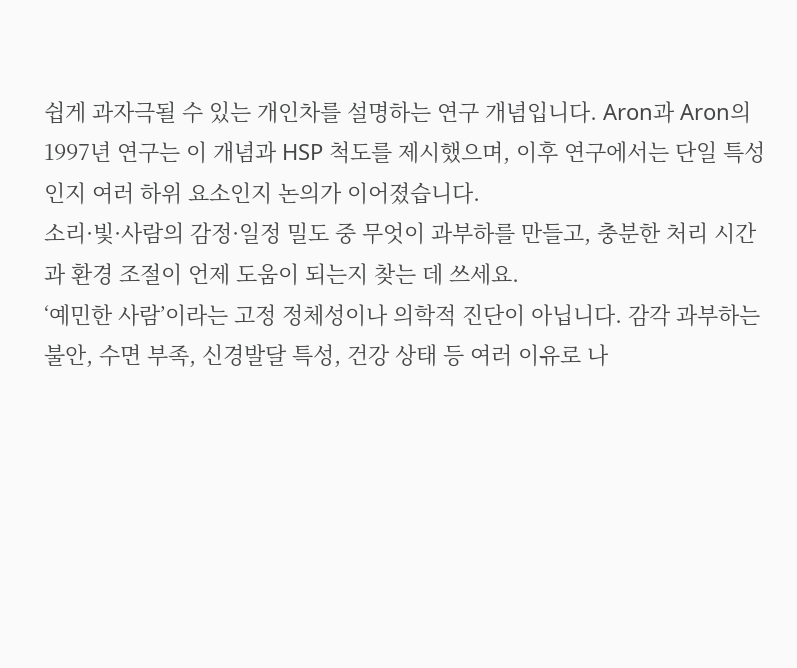쉽게 과자극될 수 있는 개인차를 설명하는 연구 개념입니다. Aron과 Aron의 1997년 연구는 이 개념과 HSP 척도를 제시했으며, 이후 연구에서는 단일 특성인지 여러 하위 요소인지 논의가 이어졌습니다.
소리·빛·사람의 감정·일정 밀도 중 무엇이 과부하를 만들고, 충분한 처리 시간과 환경 조절이 언제 도움이 되는지 찾는 데 쓰세요.
‘예민한 사람’이라는 고정 정체성이나 의학적 진단이 아닙니다. 감각 과부하는 불안, 수면 부족, 신경발달 특성, 건강 상태 등 여러 이유로 나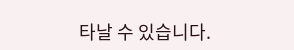타날 수 있습니다.